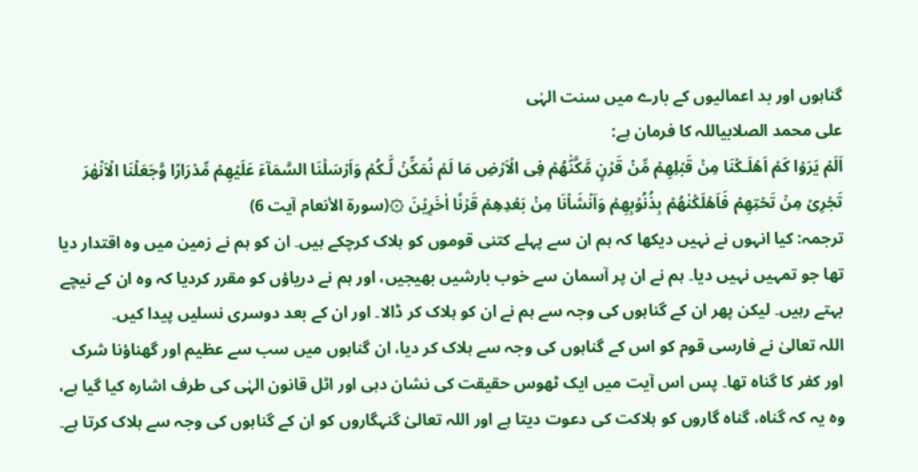گناہوں اور بد اعمالیوں کے بارے میں سنت الہٰی
علی محمد الصلابیاللہ کا فرمان ہے:
اَلَمۡ يَرَوۡا كَمۡ اَهۡلَـكۡنَا مِنۡ قَبۡلِهِمۡ مِّنۡ قَرۡنٍ مَّكَّنّٰهُمۡ فِى الۡاَرۡضِ مَا لَمۡ نُمَكِّنۡ لَّـكُمۡ وَاَرۡسَلۡنَا السَّمَآءَ عَلَيۡهِمۡ مِّدۡرَارًا وَّجَعَلۡنَا الۡاَنۡهٰرَ تَجۡرِىۡ مِنۡ تَحۡتِهِمۡ فَاَهۡلَكۡنٰهُمۡ بِذُنُوۡبِهِمۡ وَاَنۡشَاۡنَا مِنۡ بَعۡدِهِمۡ قَرۡنًا اٰخَرِيۡنَ ۞(سورۃ الأنعام آیت 6)
ترجمہ: کیا انہوں نے نہیں دیکھا کہ ہم ان سے پہلے کتنی قوموں کو ہلاک کرچکے ہیں۔ ان کو ہم نے زمین میں وہ اقتدار دیا تھا جو تمہیں نہیں دیا۔ ہم نے ان پر آسمان سے خوب بارشیں بھیجیں، اور ہم نے دریاؤں کو مقرر کردیا کہ وہ ان کے نیچے بہتے رہیں۔ لیکن پھر ان کے گناہوں کی وجہ سے ہم نے ان کو ہلاک کر ڈالا۔ اور ان کے بعد دوسری نسلیں پیدا کیں۔
اللہ تعالیٰ نے فارسی قوم کو اس کے گناہوں کی وجہ سے ہلاک کر دیا، ان گناہوں میں سب سے عظیم اور گھناؤنا شرک اور کفر کا گناہ تھا۔ پس اس آیت میں ایک ٹھوس حقیقت کی نشان دہی اور اٹل قانون الہٰی کی طرف اشارہ کیا گیا ہے، وہ یہ کہ گناہ، گناہ گاروں کو ہلاکت کی دعوت دیتا ہے اور اللہ تعالیٰ گنہگاروں کو ان کے گناہوں کی وجہ سے ہلاک کرتا ہے۔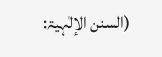(السنن الإلٰہیۃ: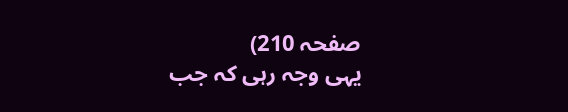صفحہ 210)
یہی وجہ رہی کہ جب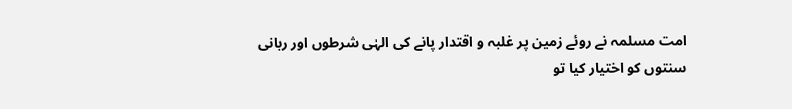امت مسلمہ نے روئے زمین پر غلبہ و اقتدار پانے کی الہٰی شرطوں اور ربانی سنتوں کو اختیار کیا تو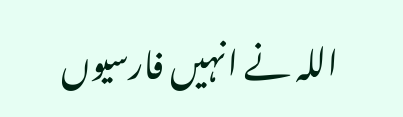اللہ نے انہیں فارسیوں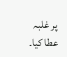پر غلبہ عطا کیا۔